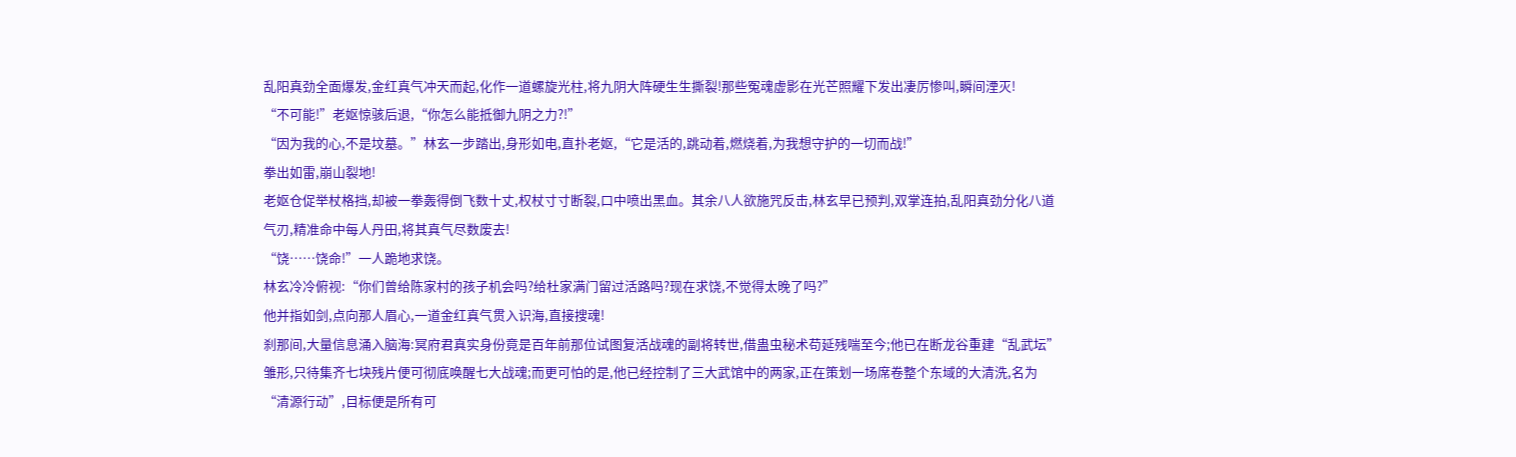乱阳真劲全面爆发,金红真气冲天而起,化作一道螺旋光柱,将九阴大阵硬生生撕裂!那些冤魂虚影在光芒照耀下发出凄厉惨叫,瞬间湮灭!
“不可能!”老妪惊骇后退,“你怎么能抵御九阴之力?!”
“因为我的心,不是坟墓。”林玄一步踏出,身形如电,直扑老妪,“它是活的,跳动着,燃烧着,为我想守护的一切而战!”
拳出如雷,崩山裂地!
老妪仓促举杖格挡,却被一拳轰得倒飞数十丈,权杖寸寸断裂,口中喷出黑血。其余八人欲施咒反击,林玄早已预判,双掌连拍,乱阳真劲分化八道气刃,精准命中每人丹田,将其真气尽数废去!
“饶……饶命!”一人跪地求饶。
林玄冷冷俯视:“你们曾给陈家村的孩子机会吗?给杜家满门留过活路吗?现在求饶,不觉得太晚了吗?”
他并指如剑,点向那人眉心,一道金红真气贯入识海,直接搜魂!
刹那间,大量信息涌入脑海:冥府君真实身份竟是百年前那位试图复活战魂的副将转世,借蛊虫秘术苟延残喘至今;他已在断龙谷重建“乱武坛”雏形,只待集齐七块残片便可彻底唤醒七大战魂;而更可怕的是,他已经控制了三大武馆中的两家,正在策划一场席卷整个东域的大清洗,名为“清源行动”,目标便是所有可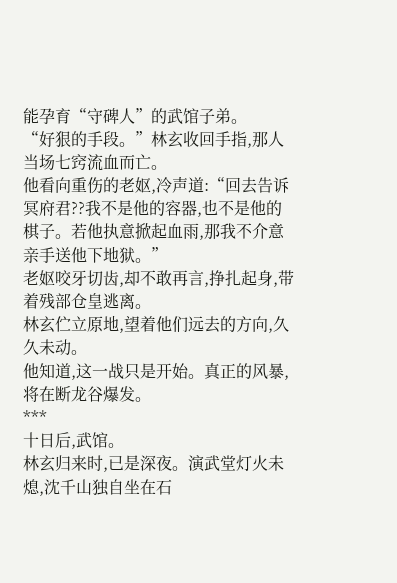能孕育“守碑人”的武馆子弟。
“好狠的手段。”林玄收回手指,那人当场七窍流血而亡。
他看向重伤的老妪,冷声道:“回去告诉冥府君??我不是他的容器,也不是他的棋子。若他执意掀起血雨,那我不介意亲手送他下地狱。”
老妪咬牙切齿,却不敢再言,挣扎起身,带着残部仓皇逃离。
林玄伫立原地,望着他们远去的方向,久久未动。
他知道,这一战只是开始。真正的风暴,将在断龙谷爆发。
***
十日后,武馆。
林玄归来时,已是深夜。演武堂灯火未熄,沈千山独自坐在石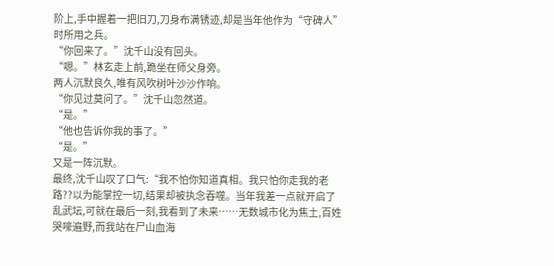阶上,手中握着一把旧刀,刀身布满锈迹,却是当年他作为“守碑人”时所用之兵。
“你回来了。”沈千山没有回头。
“嗯。”林玄走上前,跪坐在师父身旁。
两人沉默良久,唯有风吹树叶沙沙作响。
“你见过莫问了。”沈千山忽然道。
“是。”
“他也告诉你我的事了。”
“是。”
又是一阵沉默。
最终,沈千山叹了口气:“我不怕你知道真相。我只怕你走我的老路??以为能掌控一切,结果却被执念吞噬。当年我差一点就开启了乱武坛,可就在最后一刻,我看到了未来……无数城市化为焦土,百姓哭嚎遍野,而我站在尸山血海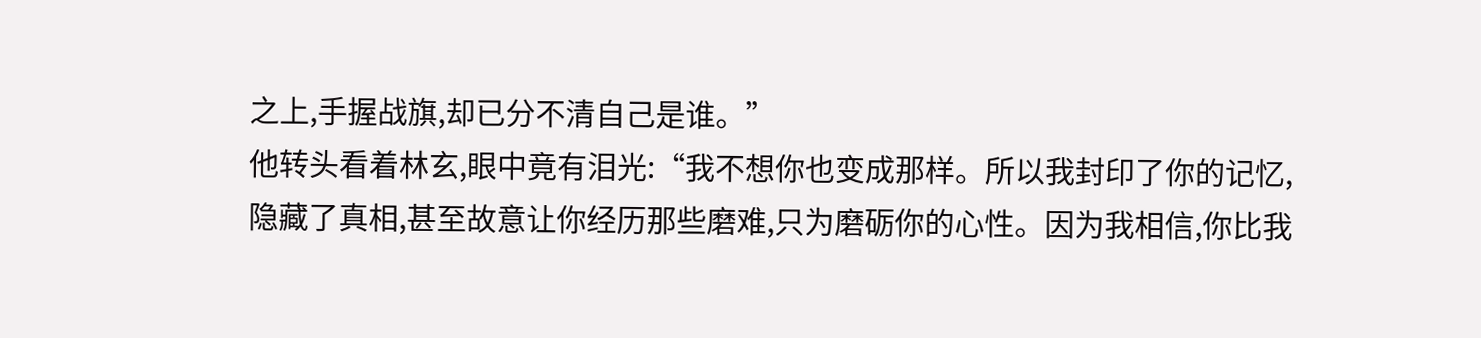之上,手握战旗,却已分不清自己是谁。”
他转头看着林玄,眼中竟有泪光:“我不想你也变成那样。所以我封印了你的记忆,隐藏了真相,甚至故意让你经历那些磨难,只为磨砺你的心性。因为我相信,你比我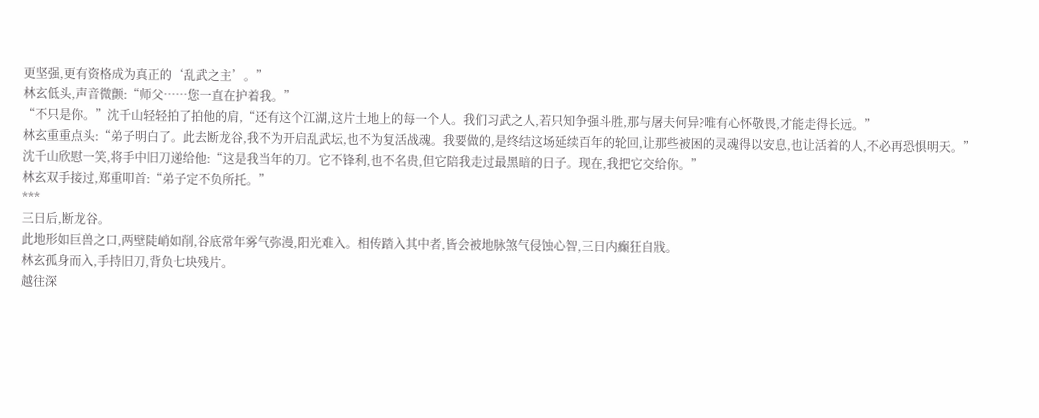更坚强,更有资格成为真正的‘乱武之主’。”
林玄低头,声音微颤:“师父……您一直在护着我。”
“不只是你。”沈千山轻轻拍了拍他的肩,“还有这个江湖,这片土地上的每一个人。我们习武之人,若只知争强斗胜,那与屠夫何异?唯有心怀敬畏,才能走得长远。”
林玄重重点头:“弟子明白了。此去断龙谷,我不为开启乱武坛,也不为复活战魂。我要做的,是终结这场延续百年的轮回,让那些被困的灵魂得以安息,也让活着的人,不必再恐惧明天。”
沈千山欣慰一笑,将手中旧刀递给他:“这是我当年的刀。它不锋利,也不名贵,但它陪我走过最黑暗的日子。现在,我把它交给你。”
林玄双手接过,郑重叩首:“弟子定不负所托。”
***
三日后,断龙谷。
此地形如巨兽之口,两壁陡峭如削,谷底常年雾气弥漫,阳光难入。相传踏入其中者,皆会被地脉煞气侵蚀心智,三日内癫狂自戕。
林玄孤身而入,手持旧刀,背负七块残片。
越往深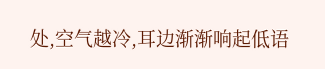处,空气越冷,耳边渐渐响起低语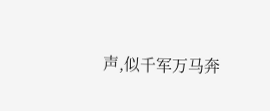声,似千军万马奔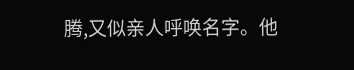腾,又似亲人呼唤名字。他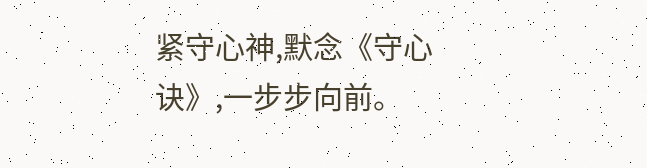紧守心神,默念《守心诀》,一步步向前。